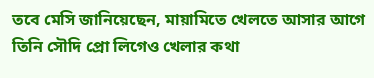তবে মেসি জানিয়েছেন, মায়ামিতে খেলতে আসার আগে তিনি সৌদি প্রো লিগেও খেলার কথা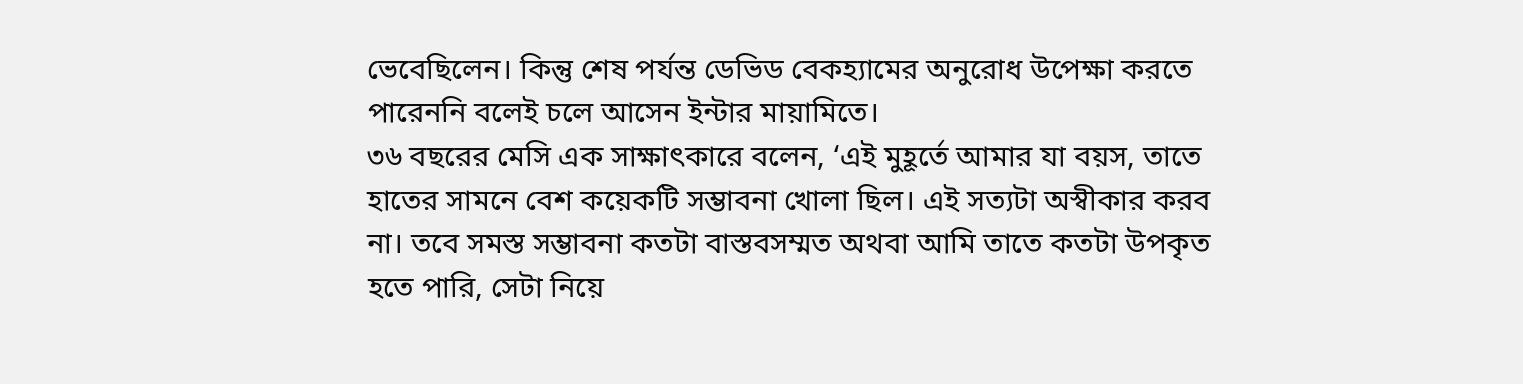ভেবেছিলেন। কিন্তু শেষ পর্যন্ত ডেভিড বেকহ্যামের অনুরোধ উপেক্ষা করতে পারেননি বলেই চলে আসেন ইন্টার মায়ামিতে।
৩৬ বছরের মেসি এক সাক্ষাৎকারে বলেন, ‘এই মুহূর্তে আমার যা বয়স, তাতে হাতের সামনে বেশ কয়েকটি সম্ভাবনা খোলা ছিল। এই সত্যটা অস্বীকার করব না। তবে সমস্ত সম্ভাবনা কতটা বাস্তবসম্মত অথবা আমি তাতে কতটা উপকৃত হতে পারি, সেটা নিয়ে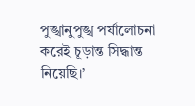পুঙ্খানুপুঙ্খ পর্যালোচনা করেই চূড়ান্ত সিদ্ধান্ত নিয়েছি।’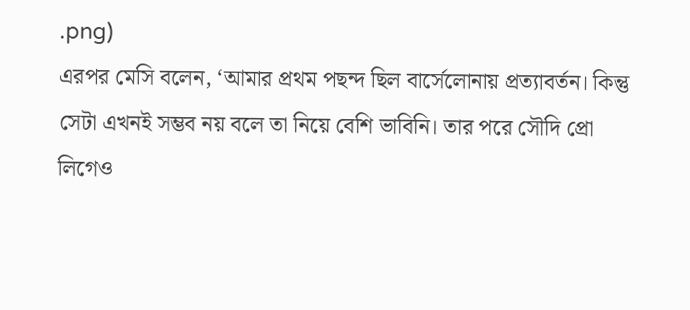.png)
এরপর মেসি বলেন, ‘আমার প্রথম পছন্দ ছিল বার্সেলোনায় প্রত্যাবর্তন। কিন্তু সেটা এখনই সম্ভব নয় বলে তা নিয়ে বেশি ভাবিনি। তার পরে সৌদি প্রো লিগেও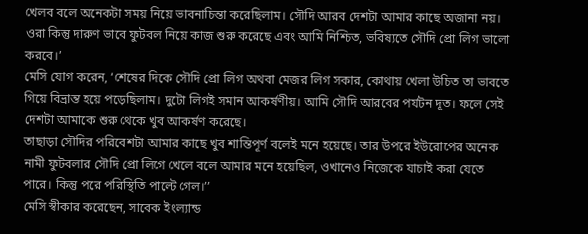খেলব বলে অনেকটা সময় নিয়ে ভাবনাচিন্তা করেছিলাম। সৌদি আরব দেশটা আমার কাছে অজানা নয়। ওরা কিন্তু দারুণ ভাবে ফুটবল নিয়ে কাজ শুরু করেছে এবং আমি নিশ্চিত, ভবিষ্যতে সৌদি প্রো লিগ ভালো করবে।’
মেসি যোগ করেন, ‘শেষের দিকে সৌদি প্রো লিগ অথবা মেজর লিগ সকার, কোথায় খেলা উচিত তা ভাবতে গিয়ে বিভ্রান্ত হয়ে পড়েছিলাম। দুটো লিগই সমান আকর্ষণীয়। আমি সৌদি আরবের পর্যটন দূত। ফলে সেই দেশটা আমাকে শুরু থেকে খুব আকর্ষণ করেছে।
তাছাড়া সৌদির পরিবেশটা আমার কাছে খুব শান্তিপূর্ণ বলেই মনে হয়েছে। তার উপরে ইউরোপের অনেক নামী ফুটবলার সৌদি প্রো লিগে খেলে বলে আমার মনে হয়েছিল, ওখানেও নিজেকে যাচাই করা যেতে পারে। কিন্তু পরে পরিস্থিতি পাল্টে গেল।’’
মেসি স্বীকার করেছেন, সাবেক ইংল্যান্ড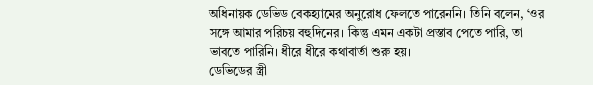অধিনায়ক ডেভিড বেকহ্যামের অনুরোধ ফেলতে পারেননি। তিনি বলেন, ‘ওর সঙ্গে আমার পরিচয় বহুদিনের। কিন্তু এমন একটা প্রস্তাব পেতে পারি, তা ভাবতে পারিনি। ধীরে ধীরে কথাবার্তা শুরু হয়।
ডেভিডের স্ত্রী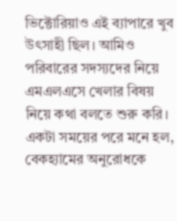ভিক্টোরিয়াও এই ব্যাপারে খুব উৎসাহী ছিল। আমিও পরিবারের সদস্যদের নিয়ে এমএলএসে খেলার বিষয় নিয়ে কথা বলতে শুরু করি। একটা সময়ের পরে মনে হল, বেকহ্যামের অনুরোধকে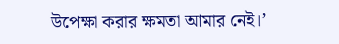উপেক্ষা করার ক্ষমতা আমার নেই।’